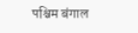पश्चिम बंगाल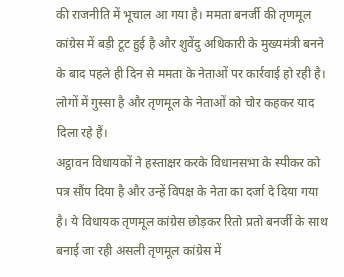की राजनीति में भूचाल आ गया है। ममता बनर्जी की तृणमूल कांग्रेस में बड़ी टूट हुई है और शुवेंदु अधिकारी के मुख्यमंत्री बनने के बाद पहले ही दिन से ममता के नेताओं पर कार्रवाई हो रही है। लोगों में गुस्सा है और तृणमूल के नेताओं को चोर कहकर याद दिला रहे हैं।
अट्ठावन विधायकों ने हस्ताक्षर करके विधानसभा के स्पीकर को पत्र सौंप दिया है और उन्हें विपक्ष के नेता का दर्जा दे दिया गया है। ये विधायक तृणमूल कांग्रेस छोड़कर रितो प्रतो बनर्जी के साथ बनाई जा रही असली तृणमूल कांग्रेस में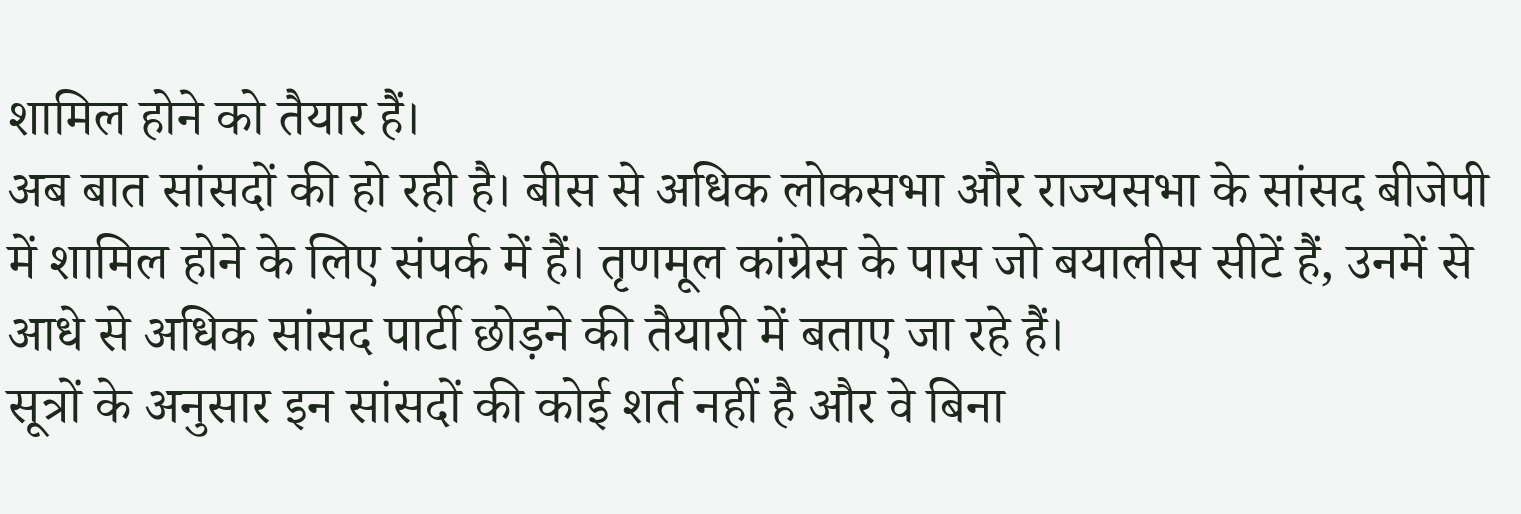शामिल होने को तैयार हैं।
अब बात सांसदों की हो रही है। बीस से अधिक लोकसभा और राज्यसभा के सांसद बीजेपी में शामिल होने के लिए संपर्क में हैं। तृणमूल कांग्रेस के पास जो बयालीस सीटें हैं, उनमें से आधे से अधिक सांसद पार्टी छोड़ने की तैयारी में बताए जा रहे हैं।
सूत्रों के अनुसार इन सांसदों की कोई शर्त नहीं है और वे बिना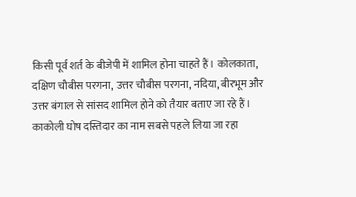किसी पूर्व शर्त के बीजेपी में शामिल होना चाहते हैं। कोलकाता, दक्षिण चौबीस परगना, उत्तर चौबीस परगना, नदिया, बीरभूम और उत्तर बंगाल से सांसद शामिल होने को तैयार बताए जा रहे हैं।
काकोली घोष दस्तिदार का नाम सबसे पहले लिया जा रहा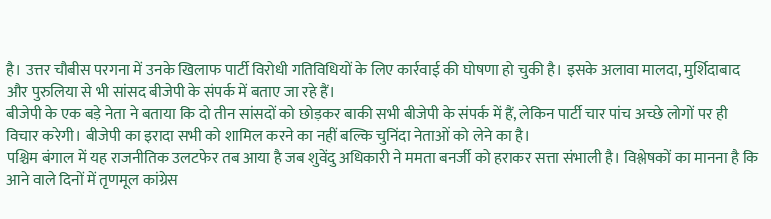है। उत्तर चौबीस परगना में उनके खिलाफ पार्टी विरोधी गतिविधियों के लिए कार्रवाई की घोषणा हो चुकी है। इसके अलावा मालदा, मुर्शिदाबाद और पुरुलिया से भी सांसद बीजेपी के संपर्क में बताए जा रहे हैं।
बीजेपी के एक बड़े नेता ने बताया कि दो तीन सांसदों को छोड़कर बाकी सभी बीजेपी के संपर्क में हैं, लेकिन पार्टी चार पांच अच्छे लोगों पर ही विचार करेगी। बीजेपी का इरादा सभी को शामिल करने का नहीं बल्कि चुनिंदा नेताओं को लेने का है।
पश्चिम बंगाल में यह राजनीतिक उलटफेर तब आया है जब शुवेंदु अधिकारी ने ममता बनर्जी को हराकर सत्ता संभाली है। विश्लेषकों का मानना है कि आने वाले दिनों में तृणमूल कांग्रेस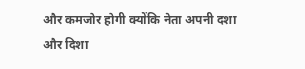और कमजोर होगी क्योंकि नेता अपनी दशा और दिशा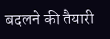बदलने की तैयारी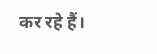कर रहे हैं।